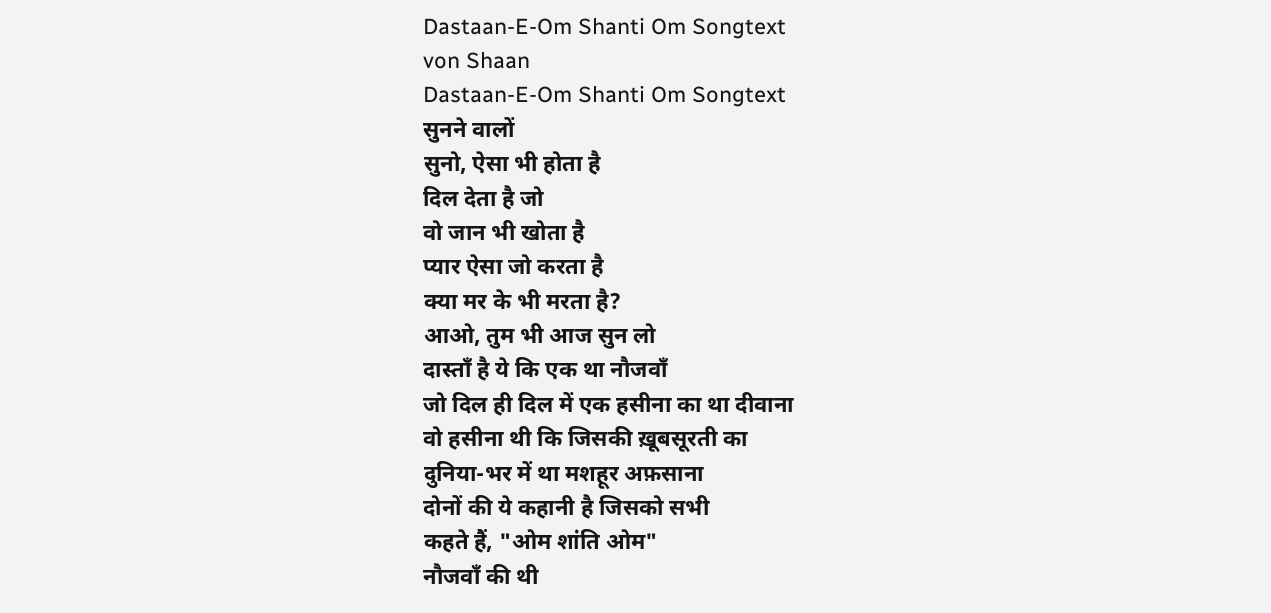Dastaan-E-Om Shanti Om Songtext
von Shaan
Dastaan-E-Om Shanti Om Songtext
सुनने वालों
सुनो, ऐसा भी होता है
दिल देता है जो
वो जान भी खोता है
प्यार ऐसा जो करता है
क्या मर के भी मरता है?
आओ, तुम भी आज सुन लो
दास्ताँ है ये कि एक था नौजवाँ
जो दिल ही दिल में एक हसीना का था दीवाना
वो हसीना थी कि जिसकी ख़ूबसूरती का
दुनिया-भर में था मशहूर अफ़साना
दोनों की ये कहानी है जिसको सभी
कहते हैं, "ओम शांति ओम"
नौजवाँ की थी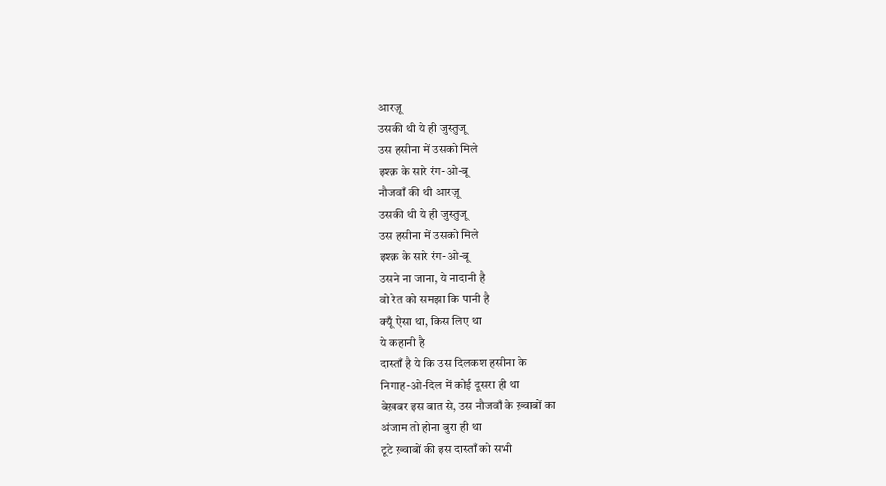आरज़ू
उसकी थी ये ही जुस्तुजू
उस हसीना में उसको मिले
इश्क़ के सारे रंग-ओ-बू
नौजवाँ की थी आरज़ू
उसकी थी ये ही जुस्तुजू
उस हसीना में उसको मिले
इश्क़ के सारे रंग-ओ-बू
उसने ना जाना, ये नादानी है
वो रेत को समझा कि पानी है
क्यूँ ऐसा था, किस लिए था
ये कहानी है
दास्ताँ है ये कि उस दिलकश हसीना के
निगाह-ओ-दिल में कोई दूसरा ही था
बेख़बर इस बात से, उस नौजवाँ के ख़्वाबों का
अंजाम तो होना बुरा ही था
टूटे ख़्वाबों की इस दास्ताँ को सभी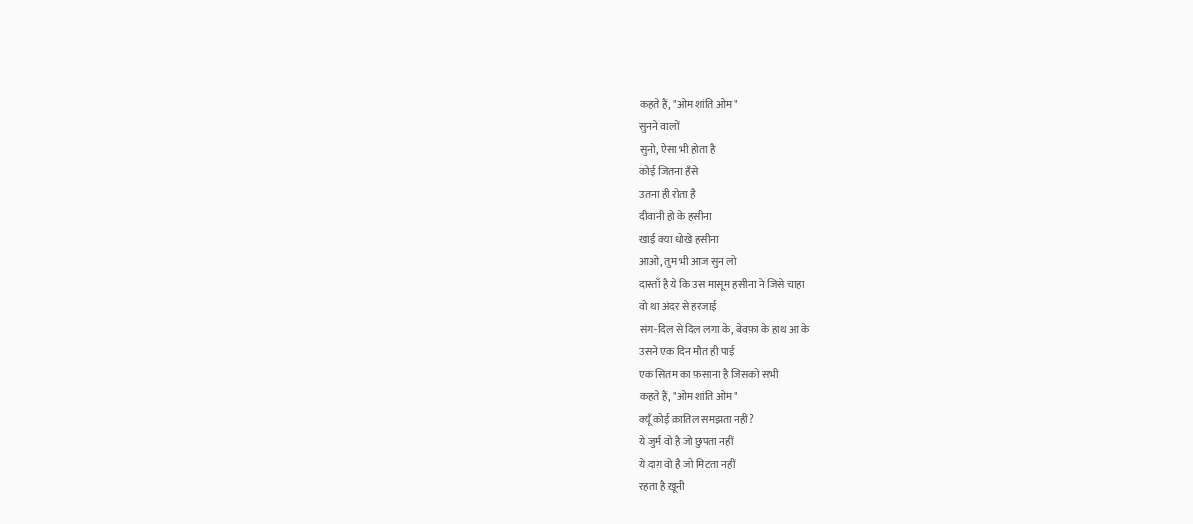कहते हैं, "ओम शांति ओम"
सुनने वालों
सुनो, ऐसा भी होता है
कोई जितना हँसे
उतना ही रोता है
दीवानी हो के हसीना
खाई क्या धोखे हसीना
आओ, तुम भी आज सुन लो
दास्ताँ है ये कि उस मासूम हसीना ने जिसे चाहा
वो था अंदर से हरजाई
संग-दिल से दिल लगा के, बेवफ़ा के हाथ आ के
उसने एक दिन मौत ही पाई
एक सितम का फ़साना है जिसको सभी
कहते हैं, "ओम शांति ओम"
क्यूँ कोई क़ातिल समझता नहीं?
ये जुर्म वो है जो छुपता नहीं
ये दाग़ वो है जो मिटता नहीं
रहता है ख़ूनी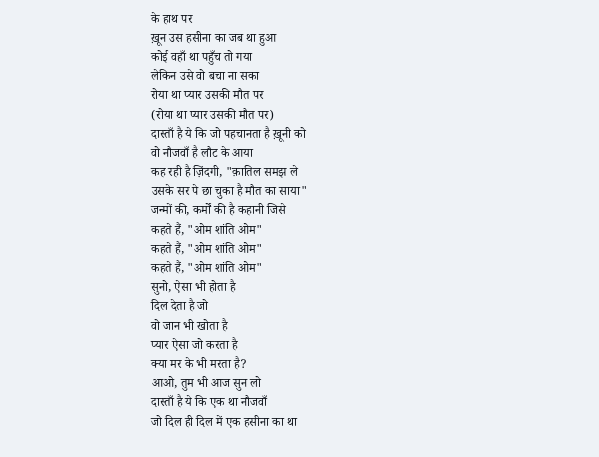के हाथ पर
ख़ून उस हसीना का जब था हुआ
कोई वहाँ था पहुँच तो गया
लेकिन उसे वो बचा ना सका
रोया था प्यार उसकी मौत पर
(रोया था प्यार उसकी मौत पर)
दास्ताँ है ये कि जो पहचानता है ख़ूनी को
वो नौजवाँ है लौट के आया
कह रही है ज़िंदगी, "क़ातिल समझ ले
उसके सर पे छा चुका है मौत का साया"
जन्मों की, कर्मों की है कहानी जिसे
कहते हैं, "ओम शांति ओम"
कहते हैं, "ओम शांति ओम"
कहते हैं, "ओम शांति ओम"
सुनो, ऐसा भी होता है
दिल देता है जो
वो जान भी खोता है
प्यार ऐसा जो करता है
क्या मर के भी मरता है?
आओ, तुम भी आज सुन लो
दास्ताँ है ये कि एक था नौजवाँ
जो दिल ही दिल में एक हसीना का था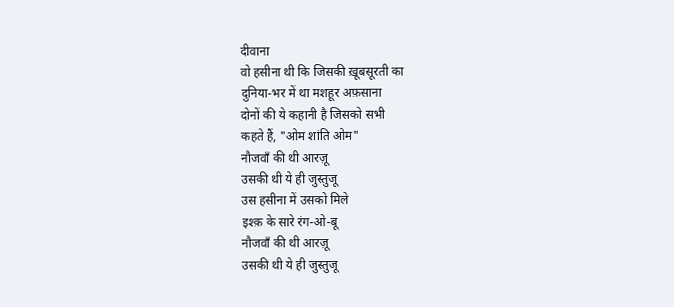दीवाना
वो हसीना थी कि जिसकी ख़ूबसूरती का
दुनिया-भर में था मशहूर अफ़साना
दोनों की ये कहानी है जिसको सभी
कहते हैं, "ओम शांति ओम"
नौजवाँ की थी आरज़ू
उसकी थी ये ही जुस्तुजू
उस हसीना में उसको मिले
इश्क़ के सारे रंग-ओ-बू
नौजवाँ की थी आरज़ू
उसकी थी ये ही जुस्तुजू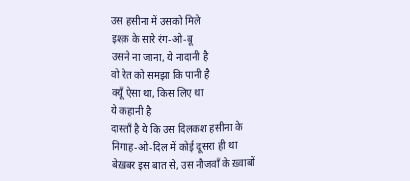उस हसीना में उसको मिले
इश्क़ के सारे रंग-ओ-बू
उसने ना जाना, ये नादानी है
वो रेत को समझा कि पानी है
क्यूँ ऐसा था, किस लिए था
ये कहानी है
दास्ताँ है ये कि उस दिलकश हसीना के
निगाह-ओ-दिल में कोई दूसरा ही था
बेख़बर इस बात से, उस नौजवाँ के ख़्वाबों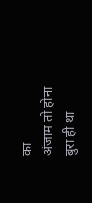का
अंजाम तो होना बुरा ही था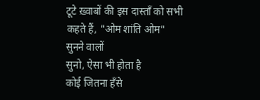टूटे ख़्वाबों की इस दास्ताँ को सभी
कहते हैं, "ओम शांति ओम"
सुनने वालों
सुनो, ऐसा भी होता है
कोई जितना हँसे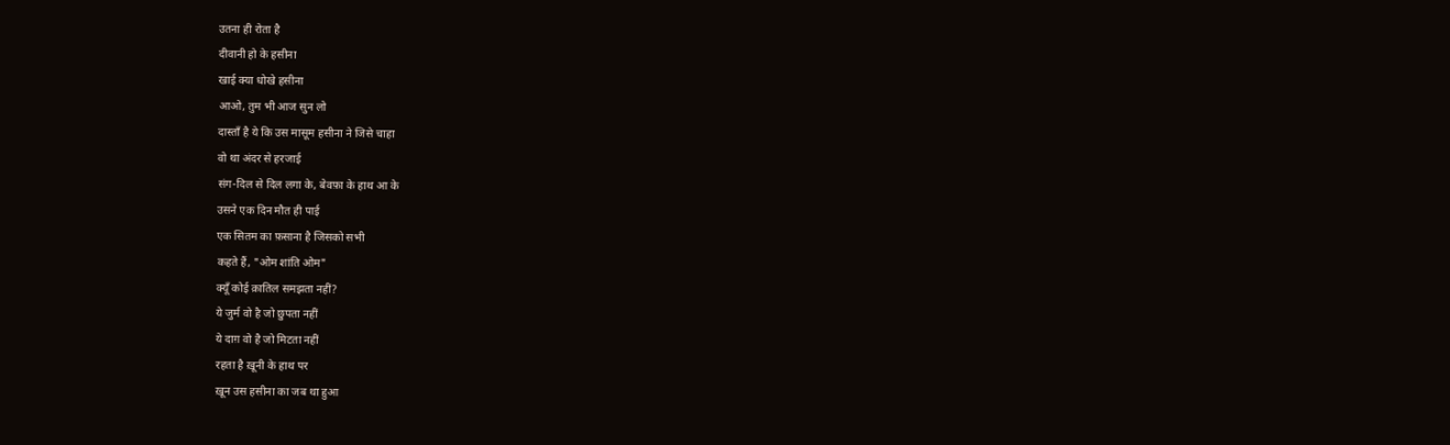उतना ही रोता है
दीवानी हो के हसीना
खाई क्या धोखे हसीना
आओ, तुम भी आज सुन लो
दास्ताँ है ये कि उस मासूम हसीना ने जिसे चाहा
वो था अंदर से हरजाई
संग-दिल से दिल लगा के, बेवफ़ा के हाथ आ के
उसने एक दिन मौत ही पाई
एक सितम का फ़साना है जिसको सभी
कहते हैं, "ओम शांति ओम"
क्यूँ कोई क़ातिल समझता नहीं?
ये जुर्म वो है जो छुपता नहीं
ये दाग़ वो है जो मिटता नहीं
रहता है ख़ूनी के हाथ पर
ख़ून उस हसीना का जब था हुआ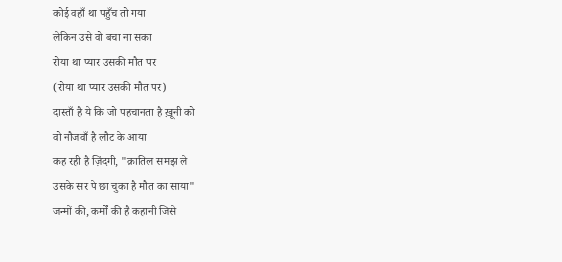कोई वहाँ था पहुँच तो गया
लेकिन उसे वो बचा ना सका
रोया था प्यार उसकी मौत पर
(रोया था प्यार उसकी मौत पर)
दास्ताँ है ये कि जो पहचानता है ख़ूनी को
वो नौजवाँ है लौट के आया
कह रही है ज़िंदगी, "क़ातिल समझ ले
उसके सर पे छा चुका है मौत का साया"
जन्मों की, कर्मों की है कहानी जिसे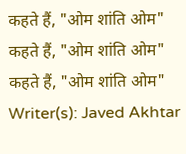कहते हैं, "ओम शांति ओम"
कहते हैं, "ओम शांति ओम"
कहते हैं, "ओम शांति ओम"
Writer(s): Javed Akhtar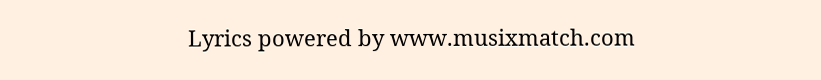Lyrics powered by www.musixmatch.com